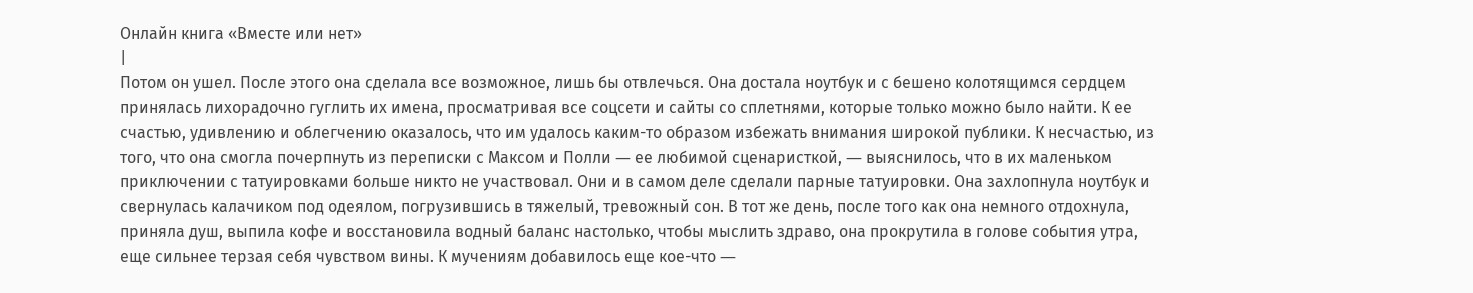Онлайн книга «Вместе или нет»
|
Потом он ушел. После этого она сделала все возможное, лишь бы отвлечься. Она достала ноутбук и с бешено колотящимся сердцем принялась лихорадочно гуглить их имена, просматривая все соцсети и сайты со сплетнями, которые только можно было найти. К ее счастью, удивлению и облегчению оказалось, что им удалось каким-то образом избежать внимания широкой публики. К несчастью, из того, что она смогла почерпнуть из переписки с Максом и Полли ― ее любимой сценаристкой, ― выяснилось, что в их маленьком приключении с татуировками больше никто не участвовал. Они и в самом деле сделали парные татуировки. Она захлопнула ноутбук и свернулась калачиком под одеялом, погрузившись в тяжелый, тревожный сон. В тот же день, после того как она немного отдохнула, приняла душ, выпила кофе и восстановила водный баланс настолько, чтобы мыслить здраво, она прокрутила в голове события утра, еще сильнее терзая себя чувством вины. К мучениям добавилось еще кое-что ―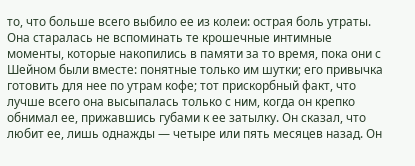то, что больше всего выбило ее из колеи: острая боль утраты. Она старалась не вспоминать те крошечные интимные моменты, которые накопились в памяти за то время, пока они с Шейном были вместе: понятные только им шутки; его привычка готовить для нее по утрам кофе; тот прискорбный факт, что лучше всего она высыпалась только с ним, когда он крепко обнимал ее, прижавшись губами к ее затылку. Он сказал, что любит ее, лишь однажды ― четыре или пять месяцев назад. Он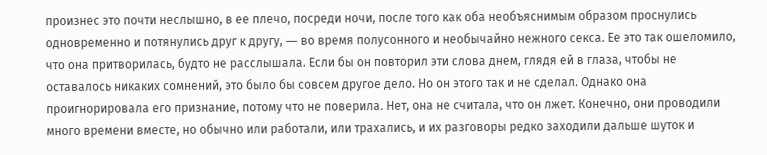произнес это почти неслышно, в ее плечо, посреди ночи, после того как оба необъяснимым образом проснулись одновременно и потянулись друг к другу, ― во время полусонного и необычайно нежного секса. Ее это так ошеломило, что она притворилась, будто не расслышала. Если бы он повторил эти слова днем, глядя ей в глаза, чтобы не оставалось никаких сомнений, это было бы совсем другое дело. Но он этого так и не сделал. Однако она проигнорировала его признание, потому что не поверила. Нет, она не считала, что он лжет. Конечно, они проводили много времени вместе, но обычно или работали, или трахались, и их разговоры редко заходили дальше шуток и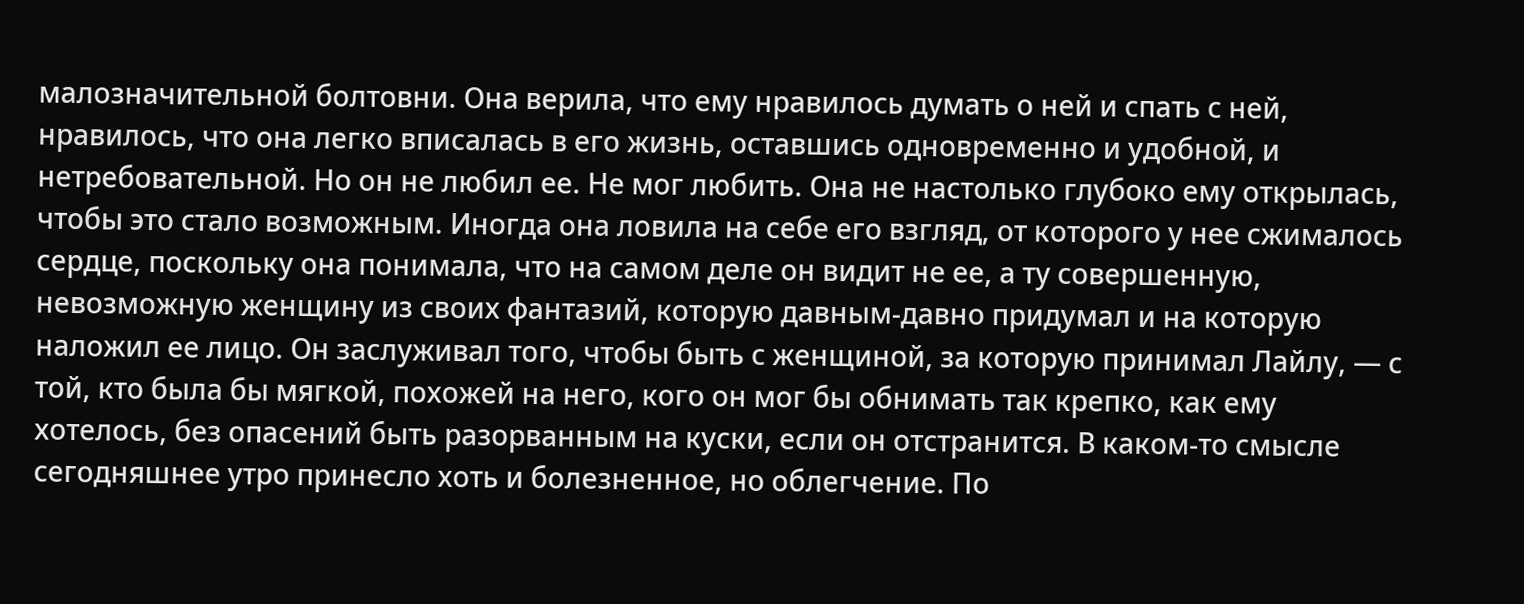малозначительной болтовни. Она верила, что ему нравилось думать о ней и спать с ней, нравилось, что она легко вписалась в его жизнь, оставшись одновременно и удобной, и нетребовательной. Но он не любил ее. Не мог любить. Она не настолько глубоко ему открылась, чтобы это стало возможным. Иногда она ловила на себе его взгляд, от которого у нее сжималось сердце, поскольку она понимала, что на самом деле он видит не ее, а ту совершенную, невозможную женщину из своих фантазий, которую давным-давно придумал и на которую наложил ее лицо. Он заслуживал того, чтобы быть с женщиной, за которую принимал Лайлу, ― с той, кто была бы мягкой, похожей на него, кого он мог бы обнимать так крепко, как ему хотелось, без опасений быть разорванным на куски, если он отстранится. В каком-то смысле сегодняшнее утро принесло хоть и болезненное, но облегчение. По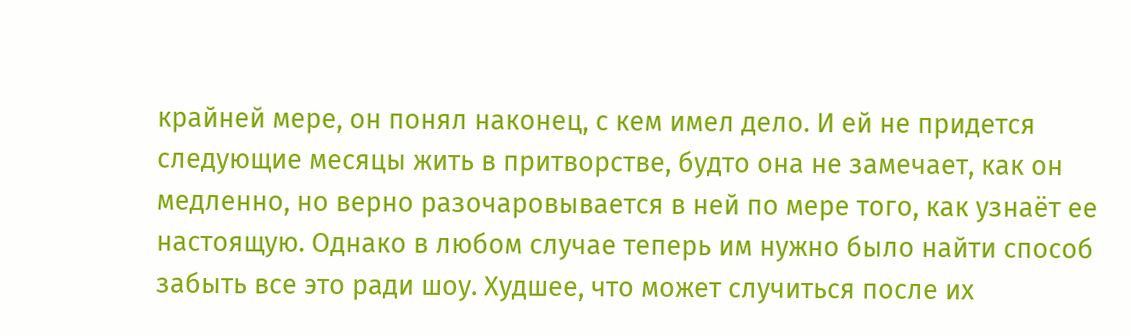крайней мере, он понял наконец, с кем имел дело. И ей не придется следующие месяцы жить в притворстве, будто она не замечает, как он медленно, но верно разочаровывается в ней по мере того, как узнаёт ее настоящую. Однако в любом случае теперь им нужно было найти способ забыть все это ради шоу. Худшее, что может случиться после их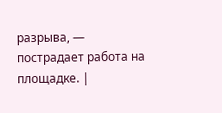разрыва, ― пострадает работа на площадке. |